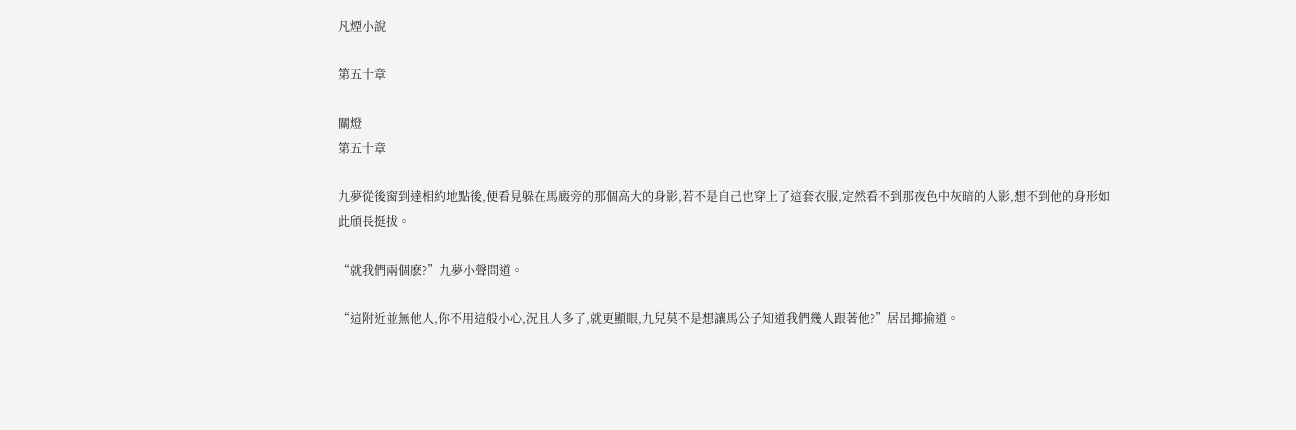凡煙小說

第五十章

關燈
第五十章

九夢從後窗到達相約地點後,便看見躲在馬廄旁的那個高大的身影,若不是自己也穿上了這套衣服,定然看不到那夜色中灰暗的人影,想不到他的身形如此頎長挺拔。

“就我們兩個麽?”九夢小聲問道。

“這附近並無他人,你不用這般小心,況且人多了,就更顯眼,九兒莫不是想讓馬公子知道我們幾人跟著他?”居旵揶揄道。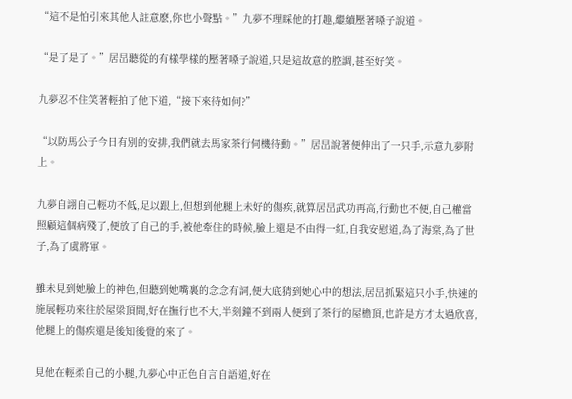“這不是怕引來其他人註意麽,你也小聲點。”九夢不理睬他的打趣,繼續壓著嗓子說道。

“是了是了。”居旵聽從的有樣學樣的壓著嗓子說道,只是這故意的腔調,甚至好笑。

九夢忍不住笑著輕拍了他下道,“接下來待如何?”

“以防馬公子今日有別的安排,我們就去馬家茶行伺機待動。”居旵說著便伸出了一只手,示意九夢附上。

九夢自詡自己輕功不低,足以跟上,但想到他腿上未好的傷疾,就算居旵武功再高,行動也不便,自己權當照顧這個病殘了,便放了自己的手,被他牽住的時候,臉上還是不由得一紅,自我安慰道,為了海棠,為了世子,為了虞將軍。

雖未見到她臉上的神色,但聽到她嘴裏的念念有詞,便大底猜到她心中的想法,居旵抓緊這只小手,快速的施展輕功來往於屋梁頂間,好在撫行也不大,半刻鐘不到兩人便到了茶行的屋檐頂,也許是方才太過欣喜,他腿上的傷疾還是後知後覺的來了。

見他在輕柔自己的小腿,九夢心中正色自言自語道,好在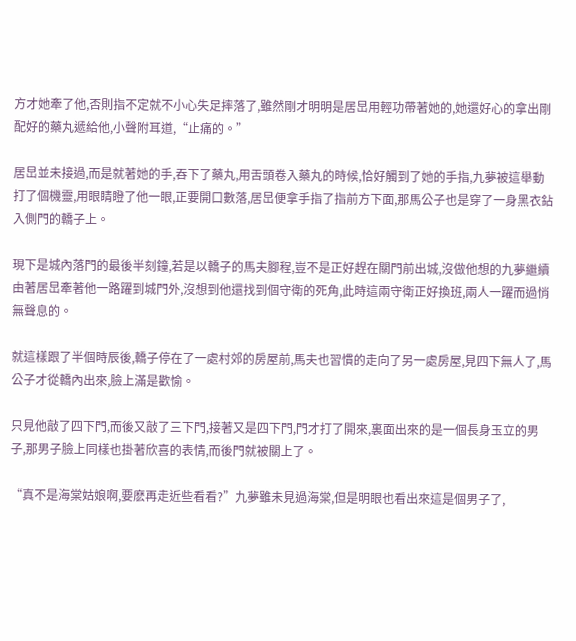方才她牽了他,否則指不定就不小心失足摔落了,雖然剛才明明是居旵用輕功帶著她的,她還好心的拿出剛配好的藥丸遞給他,小聲附耳道,“止痛的。”

居旵並未接過,而是就著她的手,吞下了藥丸,用舌頭卷入藥丸的時候,恰好觸到了她的手指,九夢被這舉動打了個機靈,用眼睛瞪了他一眼,正要開口數落,居旵便拿手指了指前方下面,那馬公子也是穿了一身黑衣鉆入側門的轎子上。

現下是城內落門的最後半刻鐘,若是以轎子的馬夫腳程,豈不是正好趕在關門前出城,沒做他想的九夢繼續由著居旵牽著他一路躍到城門外,沒想到他還找到個守衛的死角,此時這兩守衛正好換班,兩人一躍而過悄無聲息的。

就這樣跟了半個時辰後,轎子停在了一處村郊的房屋前,馬夫也習慣的走向了另一處房屋,見四下無人了,馬公子才從轎內出來,臉上滿是歡愉。

只見他敲了四下門,而後又敲了三下門,接著又是四下門,門才打了開來,裏面出來的是一個長身玉立的男子,那男子臉上同樣也掛著欣喜的表情,而後門就被關上了。

“真不是海棠姑娘啊,要麽再走近些看看?”九夢雖未見過海棠,但是明眼也看出來這是個男子了,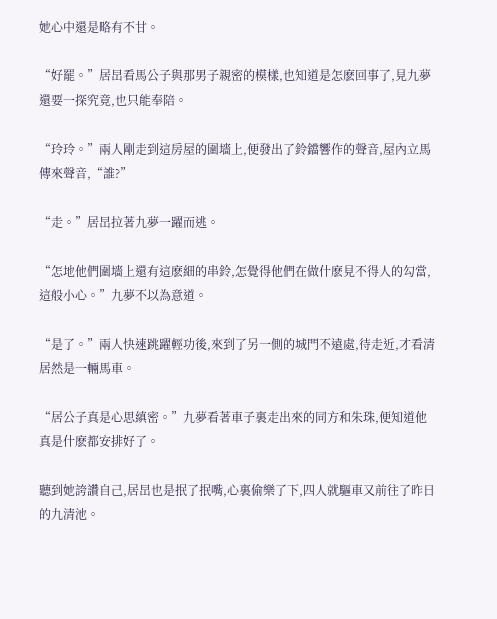她心中還是略有不甘。

“好罷。”居旵看馬公子與那男子親密的模樣,也知道是怎麽回事了,見九夢還要一探究竟,也只能奉陪。

“玲玲。”兩人剛走到這房屋的圍墻上,便發出了鈴鐺響作的聲音,屋內立馬傳來聲音,“誰?”

“走。”居旵拉著九夢一躍而逃。

“怎地他們圍墻上還有這麽細的串鈴,怎覺得他們在做什麽見不得人的勾當,這般小心。”九夢不以為意道。

“是了。”兩人快速跳躍輕功後,來到了另一側的城門不遠處,待走近,才看清居然是一輛馬車。

“居公子真是心思縝密。”九夢看著車子裏走出來的同方和朱珠,便知道他真是什麽都安排好了。

聽到她誇讚自己,居旵也是抿了抿嘴,心裏偷樂了下,四人就驅車又前往了昨日的九清池。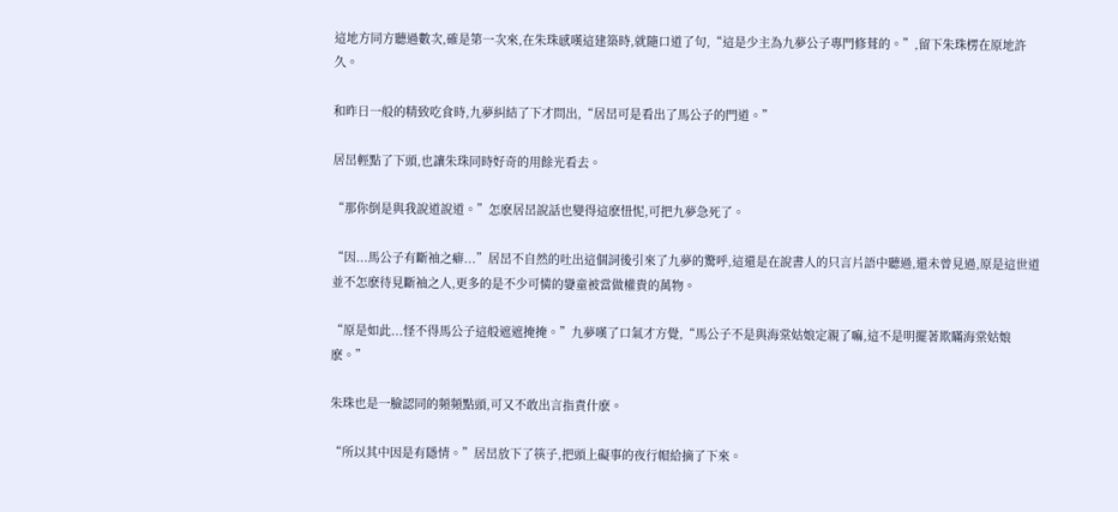這地方同方聽過數次,確是第一次來,在朱珠感嘆這建築時,就隨口道了句,“這是少主為九夢公子專門修葺的。”,留下朱珠楞在原地許久。

和昨日一般的精致吃食時,九夢糾結了下才問出,“居旵可是看出了馬公子的門道。”

居旵輕點了下頭,也讓朱珠同時好奇的用餘光看去。

“那你倒是與我說道說道。”怎麽居旵說話也變得這麽忸怩,可把九夢急死了。

“因...馬公子有斷袖之癖...”居旵不自然的吐出這個詞後引來了九夢的驚呼,這還是在說書人的只言片語中聽過,還未曾見過,原是這世道並不怎麽待見斷袖之人,更多的是不少可憐的孌童被當做權貴的萬物。

“原是如此...怪不得馬公子這般遮遮掩掩。”九夢嘆了口氣才方覺,“馬公子不是與海棠姑娘定親了嘛,這不是明擺著欺瞞海棠姑娘麽。”

朱珠也是一臉認同的頻頻點頭,可又不敢出言指責什麽。

“所以其中因是有隱情。”居旵放下了筷子,把頭上礙事的夜行帽給摘了下來。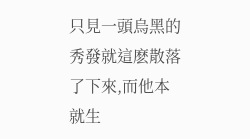只見一頭烏黑的秀發就這麽散落了下來,而他本就生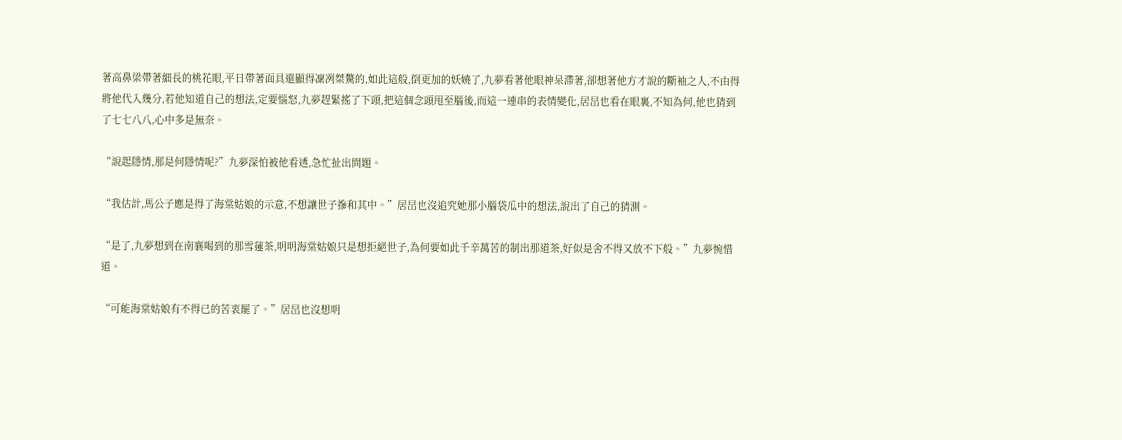著高鼻梁帶著細長的桃花眼,平日帶著面具還顯得凜冽桀驁的,如此這般,倒更加的妖嬈了,九夢看著他眼神呆滯著,卻想著他方才說的斷袖之人,不由得將他代入幾分,若他知道自己的想法,定要惱怒,九夢趕緊搖了下頭,把這個念頭甩至腦後,而這一連串的表情變化,居旵也看在眼裏,不知為何,他也猜到了七七八八,心中多是無奈。

“說起隱情,那是何隱情呢?”九夢深怕被他看透,急忙扯出問題。

“我估計,馬公子應是得了海棠姑娘的示意,不想讓世子摻和其中。”居旵也沒追究她那小腦袋瓜中的想法,說出了自己的猜測。

“是了,九夢想到在南襄喝到的那雪蓮茶,明明海棠姑娘只是想拒絕世子,為何要如此千辛萬苦的制出那道茶,好似是舍不得又放不下般。”九夢惋惜道。

“可能海棠姑娘有不得已的苦衷罷了。”居旵也沒想明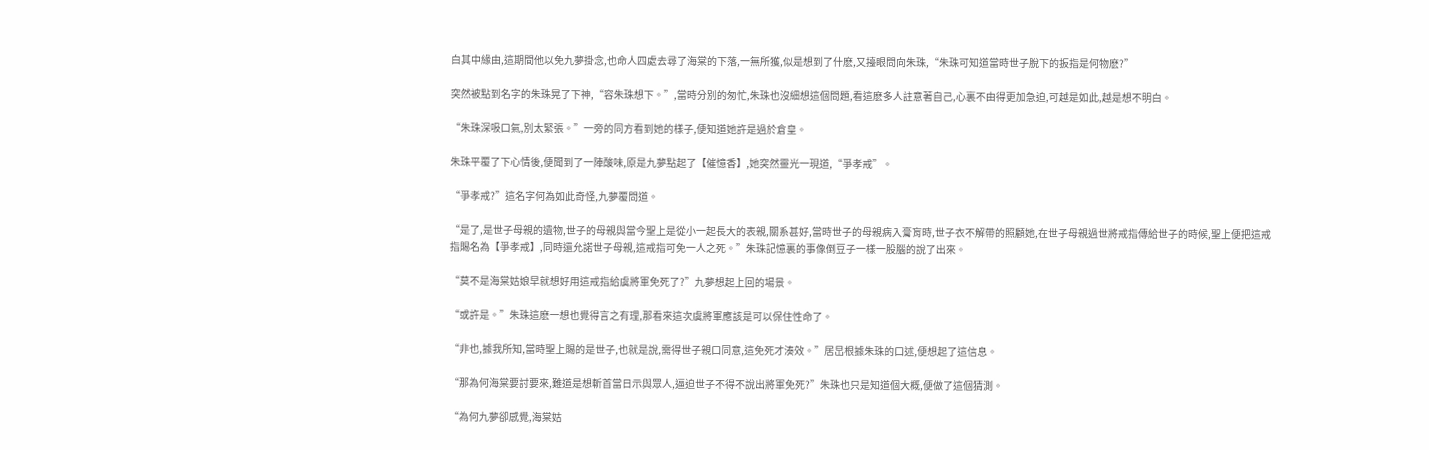白其中緣由,這期間他以免九夢掛念,也命人四處去尋了海棠的下落,一無所獲,似是想到了什麽,又擡眼問向朱珠,“朱珠可知道當時世子脫下的扳指是何物麽?”

突然被點到名字的朱珠晃了下神,“容朱珠想下。”,當時分別的匆忙,朱珠也沒細想這個問題,看這麽多人註意著自己,心裏不由得更加急迫,可越是如此,越是想不明白。

“朱珠深吸口氣,別太緊張。”一旁的同方看到她的樣子,便知道她許是過於倉皇。

朱珠平覆了下心情後,便聞到了一陣酸味,原是九夢點起了【催憶香】,她突然靈光一現道,“爭孝戒”。

“爭孝戒?”這名字何為如此奇怪,九夢覆問道。

“是了,是世子母親的遺物,世子的母親與當今聖上是從小一起長大的表親,關系甚好,當時世子的母親病入膏肓時,世子衣不解帶的照顧她,在世子母親過世將戒指傳給世子的時候,聖上便把這戒指賜名為【爭孝戒】,同時還允諾世子母親,這戒指可免一人之死。”朱珠記憶裏的事像倒豆子一樣一股腦的說了出來。

“莫不是海棠姑娘早就想好用這戒指給虞將軍免死了?”九夢想起上回的場景。

“或許是。”朱珠這麽一想也覺得言之有理,那看來這次虞將軍應該是可以保住性命了。

“非也,據我所知,當時聖上賜的是世子,也就是說,需得世子親口同意,這免死才湊效。”居旵根據朱珠的口述,便想起了這信息。

“那為何海棠要討要來,難道是想斬首當日示與眾人,逼迫世子不得不說出將軍免死?”朱珠也只是知道個大概,便做了這個猜測。

“為何九夢卻感覺,海棠姑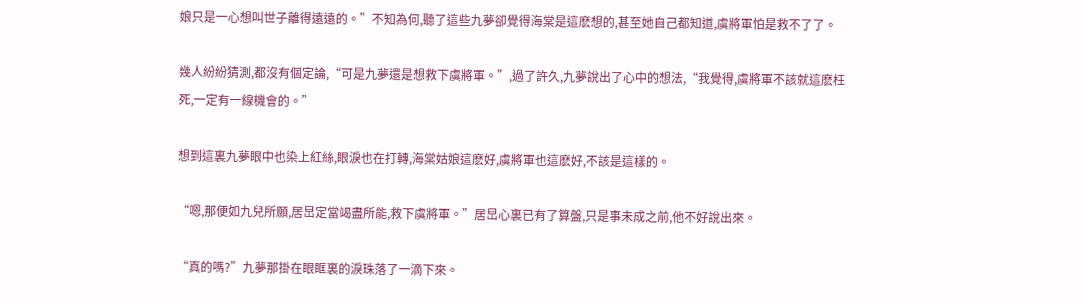娘只是一心想叫世子離得遠遠的。”不知為何,聽了這些九夢卻覺得海棠是這麽想的,甚至她自己都知道,虞將軍怕是救不了了。

幾人紛紛猜測,都沒有個定論,“可是九夢還是想救下虞將軍。”,過了許久,九夢說出了心中的想法,“我覺得,虞將軍不該就這麽枉死,一定有一線機會的。”

想到這裏九夢眼中也染上紅絲,眼淚也在打轉,海棠姑娘這麽好,虞將軍也這麽好,不該是這樣的。

“嗯,那便如九兒所願,居旵定當竭盡所能,救下虞將軍。”居旵心裏已有了算盤,只是事未成之前,他不好說出來。

“真的嗎?”九夢那掛在眼眶裏的淚珠落了一滴下來。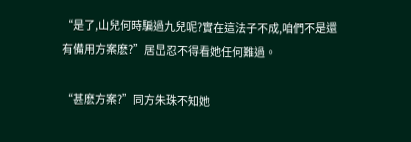“是了,山兒何時騙過九兒呢?實在這法子不成,咱們不是還有備用方案麽?”居旵忍不得看她任何難過。

“甚麽方案?”同方朱珠不知她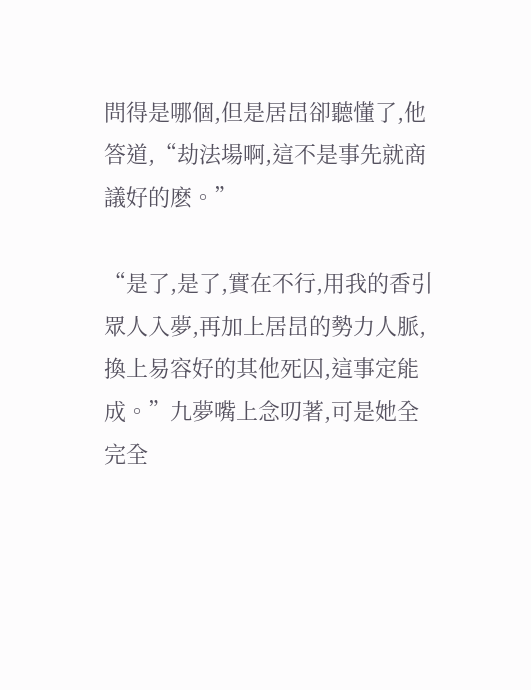問得是哪個,但是居旵卻聽懂了,他答道,“劫法場啊,這不是事先就商議好的麽。”

“是了,是了,實在不行,用我的香引眾人入夢,再加上居旵的勢力人脈,換上易容好的其他死囚,這事定能成。”九夢嘴上念叨著,可是她全完全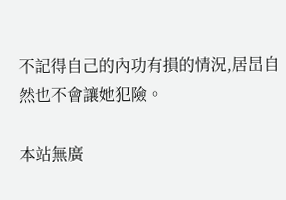不記得自己的內功有損的情況,居旵自然也不會讓她犯險。

本站無廣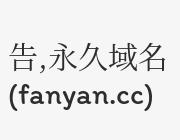告,永久域名(fanyan.cc)